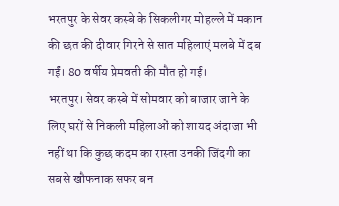भरतपुर के सेवर कस्बे के सिकलीगर मोहल्ले में मकान की छत की दीवार गिरने से सात महिलाएं मलबे में दब गईं। 80 वर्षीय प्रेमवती की मौत हो गई।
भरतपुर। सेवर कस्बे में सोमवार को बाजार जाने के लिए घरों से निकली महिलाओं को शायद अंदाजा भी नहीं था कि कुछ कदम का रास्ता उनकी जिंदगी का सबसे खौफनाक सफर बन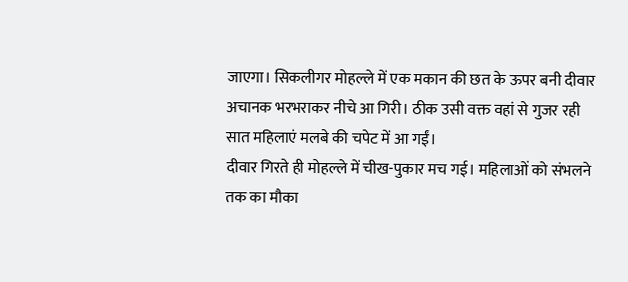जाएगा। सिकलीगर मोहल्ले में एक मकान की छत के ऊपर बनी दीवार अचानक भरभराकर नीचे आ गिरी। ठीक उसी वक्त वहां से गुजर रही सात महिलाएं मलबे की चपेट में आ गईं।
दीवार गिरते ही मोहल्ले में चीख-पुकार मच गई। महिलाओं को संभलने तक का मौका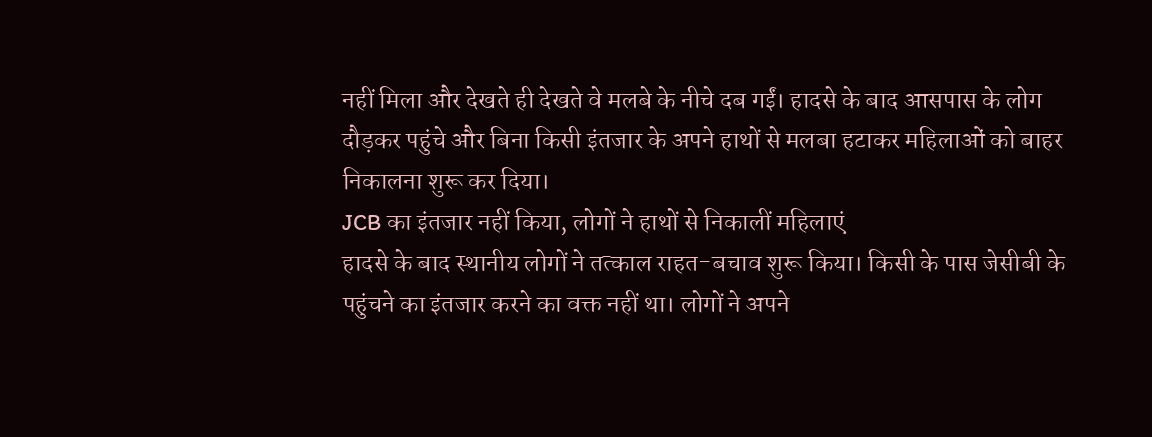नहीं मिला और देखते ही देखते वे मलबे के नीचे दब गईं। हादसे के बाद आसपास के लोग दौड़कर पहुंचे और बिना किसी इंतजार के अपने हाथों से मलबा हटाकर महिलाओं को बाहर निकालना शुरू कर दिया।
JCB का इंतजार नहीं किया, लोगों ने हाथों से निकालीं महिलाएं
हादसे के बाद स्थानीय लोगों ने तत्काल राहत-बचाव शुरू किया। किसी के पास जेसीबी के पहुंचने का इंतजार करने का वक्त नहीं था। लोगों ने अपने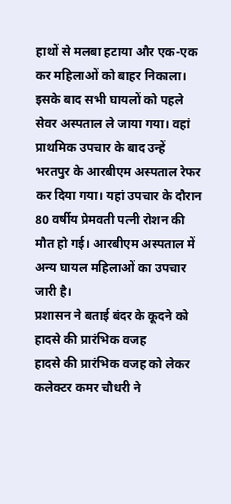हाथों से मलबा हटाया और एक-एक कर महिलाओं को बाहर निकाला। इसके बाद सभी घायलों को पहले सेवर अस्पताल ले जाया गया। वहां प्राथमिक उपचार के बाद उन्हें भरतपुर के आरबीएम अस्पताल रेफर कर दिया गया। यहां उपचार के दौरान 80 वर्षीय प्रेमवती पत्नी रोशन की मौत हो गई। आरबीएम अस्पताल में अन्य घायल महिलाओं का उपचार जारी है।
प्रशासन ने बताई बंदर के कूदने को हादसे की प्रारंभिक वजह
हादसे की प्रारंभिक वजह को लेकर कलेक्टर कमर चौधरी ने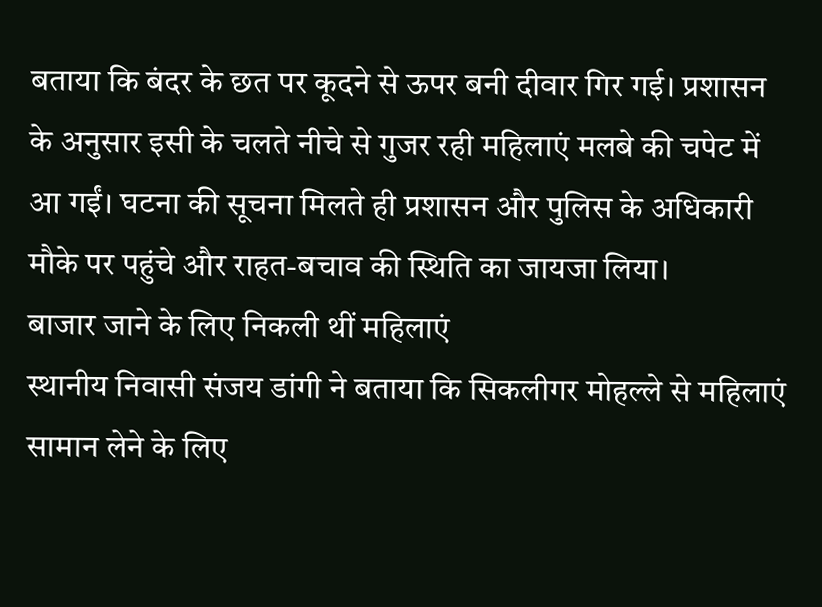बताया कि बंदर के छत पर कूदने से ऊपर बनी दीवार गिर गई। प्रशासन के अनुसार इसी के चलते नीचे से गुजर रही महिलाएं मलबे की चपेट में आ गईं। घटना की सूचना मिलते ही प्रशासन और पुलिस के अधिकारी मौके पर पहुंचे और राहत-बचाव की स्थिति का जायजा लिया।
बाजार जाने के लिए निकली थीं महिलाएं
स्थानीय निवासी संजय डांगी ने बताया कि सिकलीगर मोहल्ले से महिलाएं सामान लेने के लिए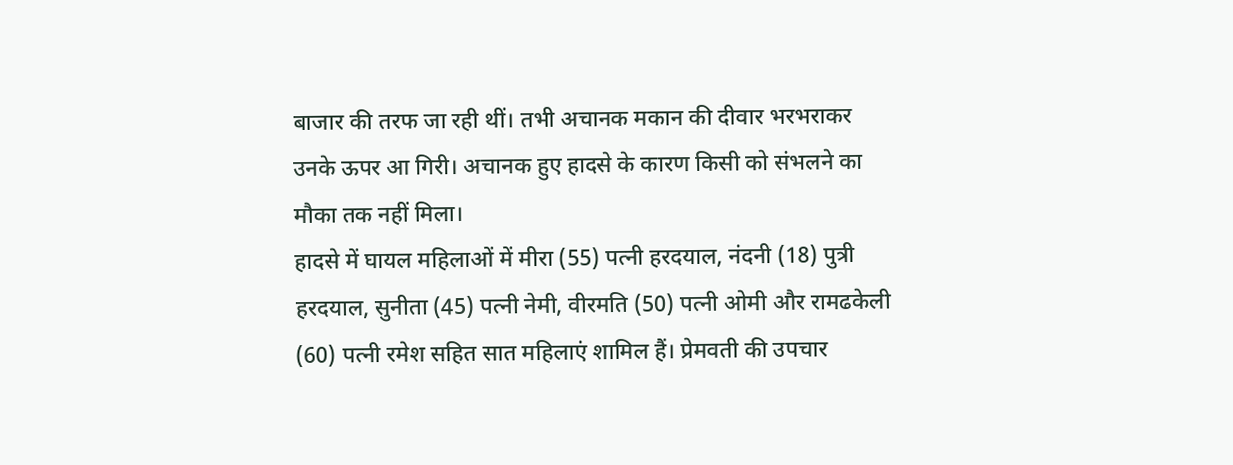बाजार की तरफ जा रही थीं। तभी अचानक मकान की दीवार भरभराकर उनके ऊपर आ गिरी। अचानक हुए हादसे के कारण किसी को संभलने का मौका तक नहीं मिला।
हादसे में घायल महिलाओं में मीरा (55) पत्नी हरदयाल, नंदनी (18) पुत्री हरदयाल, सुनीता (45) पत्नी नेमी, वीरमति (50) पत्नी ओमी और रामढकेली (60) पत्नी रमेश सहित सात महिलाएं शामिल हैं। प्रेमवती की उपचार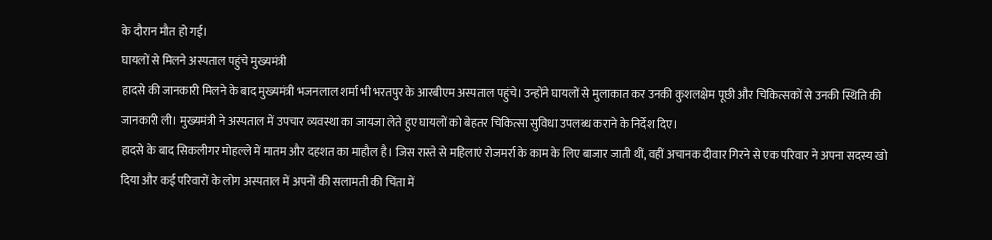के दौरान मौत हो गई।
घायलों से मिलने अस्पताल पहुंचे मुख्यमंत्री
हादसे की जानकारी मिलने के बाद मुख्यमंत्री भजनलाल शर्मा भी भरतपुर के आरबीएम अस्पताल पहुंचे। उन्होंने घायलों से मुलाकात कर उनकी कुशलक्षेम पूछी और चिकित्सकों से उनकी स्थिति की जानकारी ली। मुख्यमंत्री ने अस्पताल में उपचार व्यवस्था का जायजा लेते हुए घायलों को बेहतर चिकित्सा सुविधा उपलब्ध कराने के निर्देश दिए।
हादसे के बाद सिकलीगर मोहल्ले में मातम और दहशत का माहौल है। जिस रास्ते से महिलाएं रोजमर्रा के काम के लिए बाजार जाती थीं, वहीं अचानक दीवार गिरने से एक परिवार ने अपना सदस्य खो दिया और कई परिवारों के लोग अस्पताल में अपनों की सलामती की चिंता में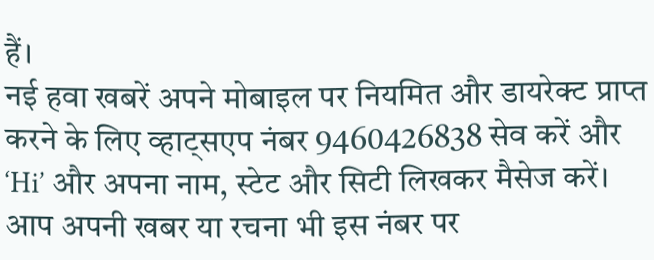हैं।
नई हवा खबरें अपने मोबाइल पर नियमित और डायरेक्ट प्राप्त करने के लिए व्हाट्सएप नंबर 9460426838 सेव करें और ‘Hi’ और अपना नाम, स्टेट और सिटी लिखकर मैसेज करें। आप अपनी खबर या रचना भी इस नंबर पर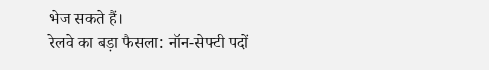भेज सकते हैं।
रेलवे का बड़ा फैसला: नॉन-सेफ्टी पदों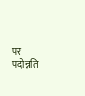पर पदोन्नति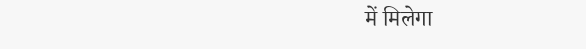में मिलेगा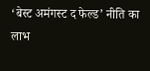‘बेस्ट अमंगस्ट द फेल्ड’ नीति का लाभ